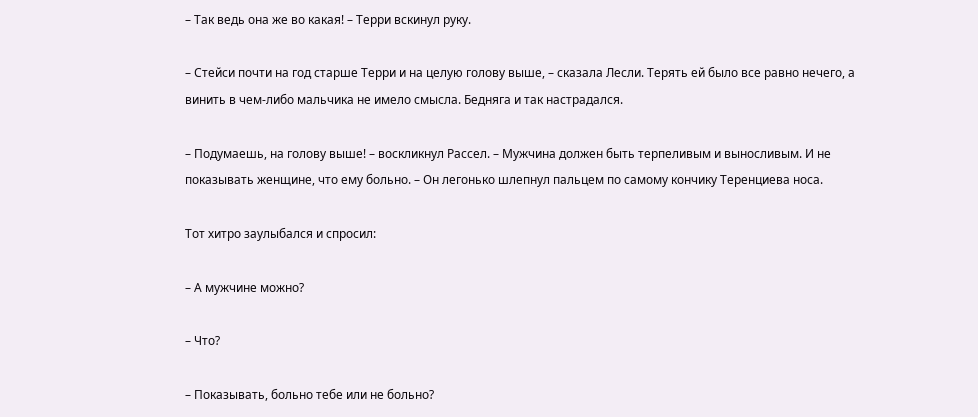– Так ведь она же во какая! – Терри вскинул руку.

– Стейси почти на год старше Терри и на целую голову выше, – сказала Лесли. Терять ей было все равно нечего, а винить в чем-либо мальчика не имело смысла. Бедняга и так настрадался.

– Подумаешь, на голову выше! – воскликнул Рассел. – Мужчина должен быть терпеливым и выносливым. И не показывать женщине, что ему больно. – Он легонько шлепнул пальцем по самому кончику Теренциева носа.

Тот хитро заулыбался и спросил:

– А мужчине можно?

– Что?

– Показывать, больно тебе или не больно?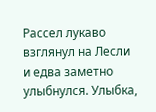Рассел лукаво взглянул на Лесли и едва заметно улыбнулся. Улыбка,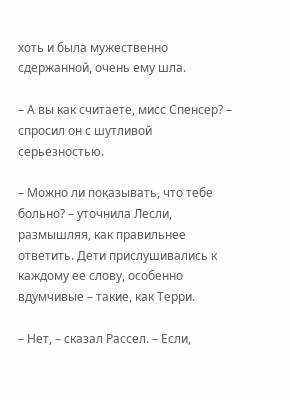хоть и была мужественно сдержанной, очень ему шла.

– А вы как считаете, мисс Спенсер? – спросил он с шутливой серьезностью.

– Можно ли показывать, что тебе больно? – уточнила Лесли, размышляя, как правильнее ответить. Дети прислушивались к каждому ее слову, особенно вдумчивые – такие, как Терри.

– Нет, – сказал Рассел. – Если,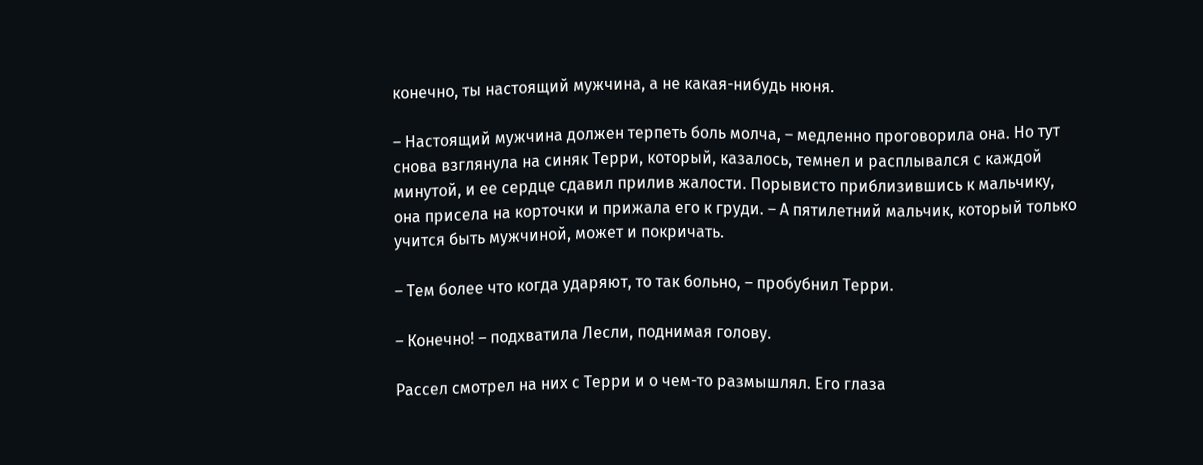конечно, ты настоящий мужчина, а не какая-нибудь нюня.

– Настоящий мужчина должен терпеть боль молча, – медленно проговорила она. Но тут снова взглянула на синяк Терри, который, казалось, темнел и расплывался с каждой минутой, и ее сердце сдавил прилив жалости. Порывисто приблизившись к мальчику, она присела на корточки и прижала его к груди. – А пятилетний мальчик, который только учится быть мужчиной, может и покричать.

– Тем более что когда ударяют, то так больно, – пробубнил Терри.

– Конечно! – подхватила Лесли, поднимая голову.

Рассел смотрел на них с Терри и о чем-то размышлял. Его глаза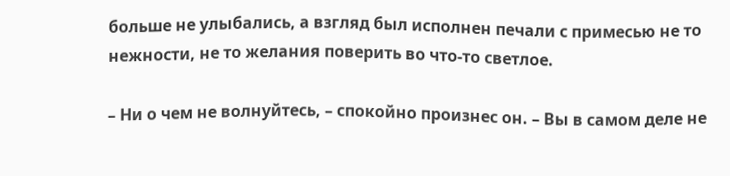больше не улыбались, а взгляд был исполнен печали с примесью не то нежности, не то желания поверить во что-то светлое.

– Ни о чем не волнуйтесь, – спокойно произнес он. – Вы в самом деле не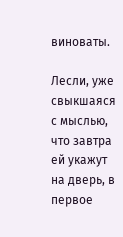виноваты.

Лесли, уже свыкшаяся с мыслью, что завтра ей укажут на дверь, в первое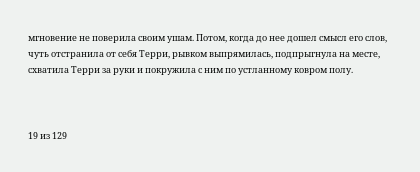мгновение не поверила своим ушам. Потом, когда до нее дошел смысл его слов, чуть отстранила от себя Терри, рывком выпрямилась, подпрыгнула на месте, схватила Терри за руки и покружила с ним по устланному ковром полу.



19 из 129